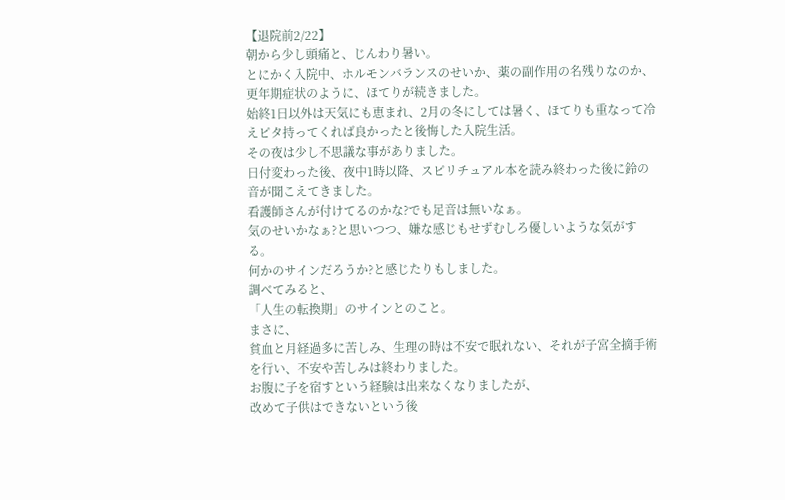【退院前2/22】
朝から少し頭痛と、じんわり暑い。
とにかく入院中、ホルモンバランスのせいか、薬の副作用の名残りなのか、更年期症状のように、ほてりが続きました。
始終1日以外は天気にも恵まれ、2月の冬にしては暑く、ほてりも重なって冷えピタ持ってくれば良かったと後悔した入院生活。
その夜は少し不思議な事がありました。
日付変わった後、夜中1時以降、スピリチュアル本を読み終わった後に鈴の音が聞こえてきました。
看護師さんが付けてるのかな?でも足音は無いなぁ。
気のせいかなぁ?と思いつつ、嫌な感じもせずむしろ優しいような気がする。
何かのサインだろうか?と感じたりもしました。
調べてみると、
「人生の転換期」のサインとのこと。
まさに、
貧血と月経過多に苦しみ、生理の時は不安で眠れない、それが子宮全摘手術を行い、不安や苦しみは終わりました。
お腹に子を宿すという経験は出来なくなりましたが、
改めて子供はできないという後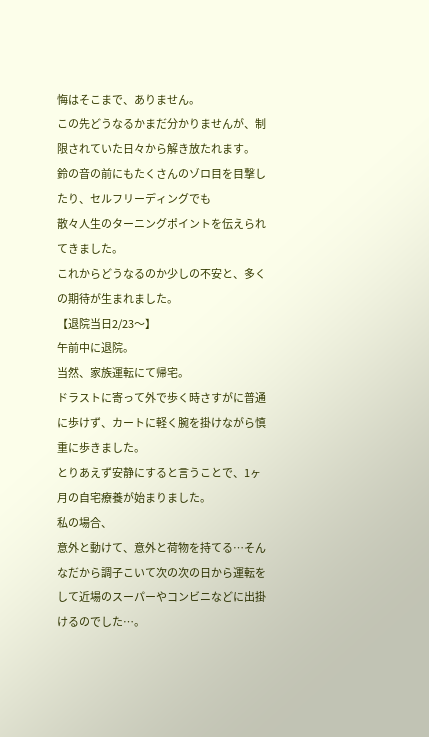悔はそこまで、ありません。
この先どうなるかまだ分かりませんが、制限されていた日々から解き放たれます。
鈴の音の前にもたくさんのゾロ目を目撃したり、セルフリーディングでも
散々人生のターニングポイントを伝えられてきました。
これからどうなるのか少しの不安と、多くの期待が生まれました。
【退院当日2/23〜】
午前中に退院。
当然、家族運転にて帰宅。
ドラストに寄って外で歩く時さすがに普通に歩けず、カートに軽く腕を掛けながら慎重に歩きました。
とりあえず安静にすると言うことで、1ヶ月の自宅療養が始まりました。
私の場合、
意外と動けて、意外と荷物を持てる…そんなだから調子こいて次の次の日から運転をして近場のスーパーやコンビニなどに出掛けるのでした…。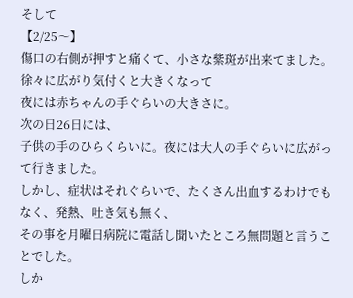そして
【2/25〜】
傷口の右側が押すと痛くて、小さな紫斑が出来てました。
徐々に広がり気付くと大きくなって
夜には赤ちゃんの手ぐらいの大きさに。
次の日26日には、
子供の手のひらくらいに。夜には大人の手ぐらいに広がって行きました。
しかし、症状はそれぐらいで、たくさん出血するわけでもなく、発熱、吐き気も無く、
その事を月曜日病院に電話し聞いたところ無問題と言うことでした。
しか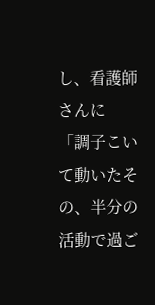し、看護師さんに
「調子こいて動いたその、半分の活動で過ご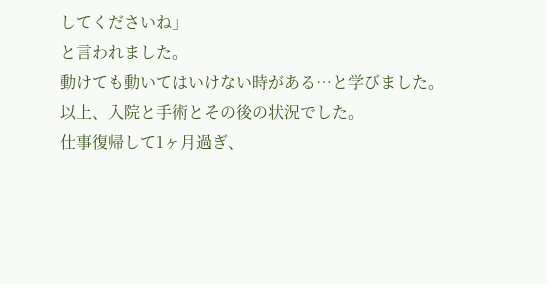してくださいね」
と言われました。
動けても動いてはいけない時がある…と学びました。
以上、入院と手術とその後の状況でした。
仕事復帰して1ヶ月過ぎ、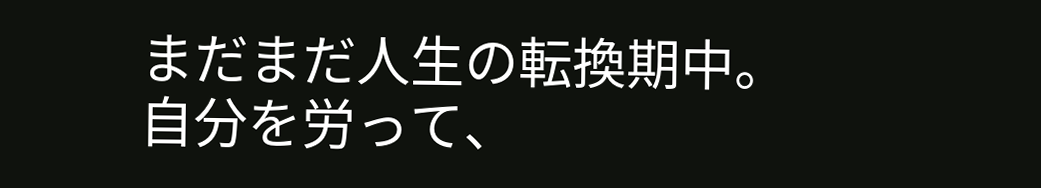まだまだ人生の転換期中。
自分を労って、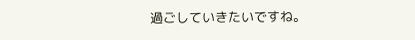過ごしていきたいですね。